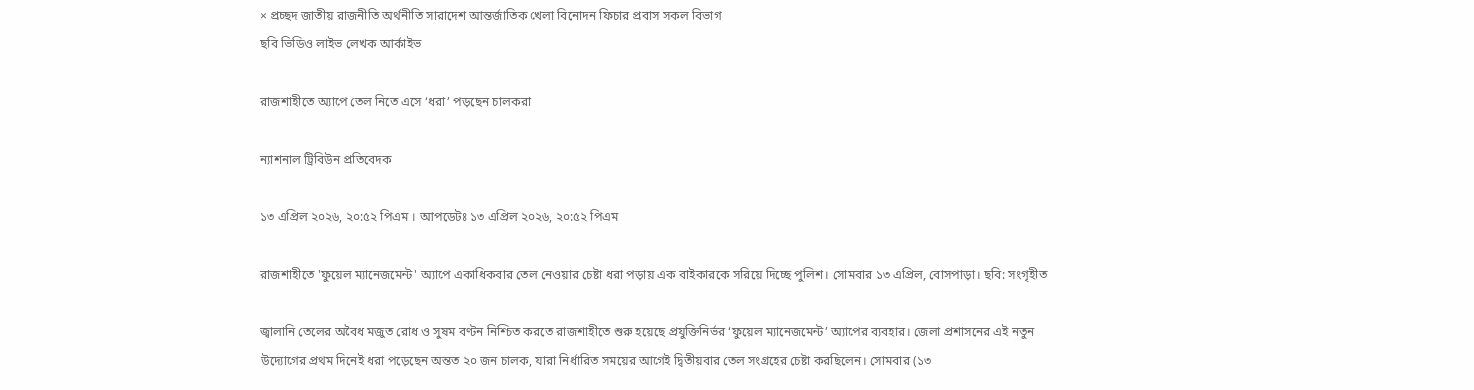× প্রচ্ছদ জাতীয় রাজনীতি অর্থনীতি সারাদেশ আন্তর্জাতিক খেলা বিনোদন ফিচার প্রবাস সকল বিভাগ
ছবি ভিডিও লাইভ লেখক আর্কাইভ

রাজশাহীতে অ্যাপে তেল নিতে এসে ‘ধরা’ পড়ছেন চালকরা

ন্যাশনাল ট্রিবিউন প্রতিবেদক

১৩ এপ্রিল ২০২৬, ২০:৫২ পিএম । আপডেটঃ ১৩ এপ্রিল ২০২৬, ২০:৫২ পিএম

রাজশাহীতে 'ফুয়েল ম্যানেজমেন্ট' অ্যাপে একাধিকবার তেল নেওয়ার চেষ্টা ধরা পড়ায় এক বাইকারকে সরিয়ে দিচ্ছে পুলিশ। সোমবার ১৩ এপ্রিল, বোসপাড়া। ছবি: সংগৃহীত

জ্বালানি তেলের অবৈধ মজুত রোধ ও সুষম বণ্টন নিশ্চিত করতে রাজশাহীতে শুরু হয়েছে প্রযুক্তিনির্ভর ‘ফুয়েল ম্যানেজমেন্ট’ অ্যাপের ব্যবহার। জেলা প্রশাসনের এই নতুন উদ্যোগের প্রথম দিনেই ধরা পড়েছেন অন্তত ২০ জন চালক, যারা নির্ধারিত সময়ের আগেই দ্বিতীয়বার তেল সংগ্রহের চেষ্টা করছিলেন। সোমবার (১৩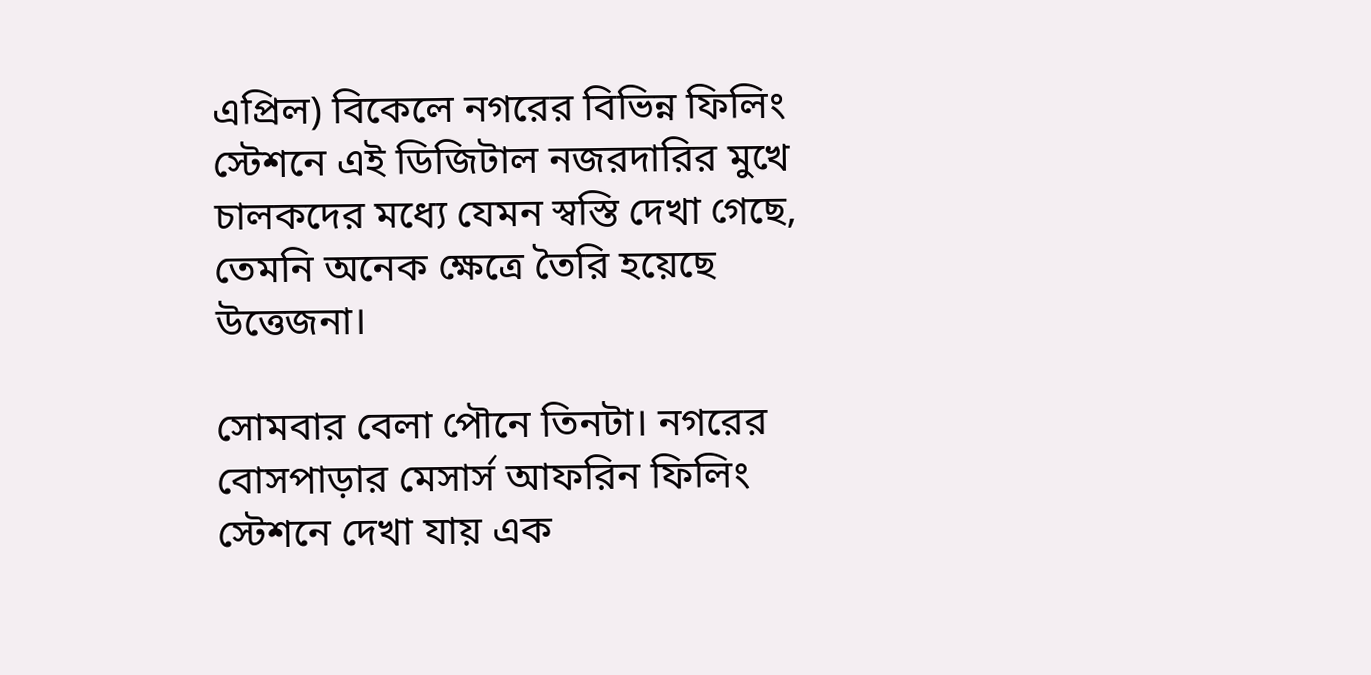এপ্রিল) বিকেলে নগরের বিভিন্ন ফিলিং স্টেশনে এই ডিজিটাল নজরদারির মুখে চালকদের মধ্যে যেমন স্বস্তি দেখা গেছে, তেমনি অনেক ক্ষেত্রে তৈরি হয়েছে উত্তেজনা।

সোমবার বেলা পৌনে তিনটা। নগরের বোসপাড়ার মেসার্স আফরিন ফিলিং স্টেশনে দেখা যায় এক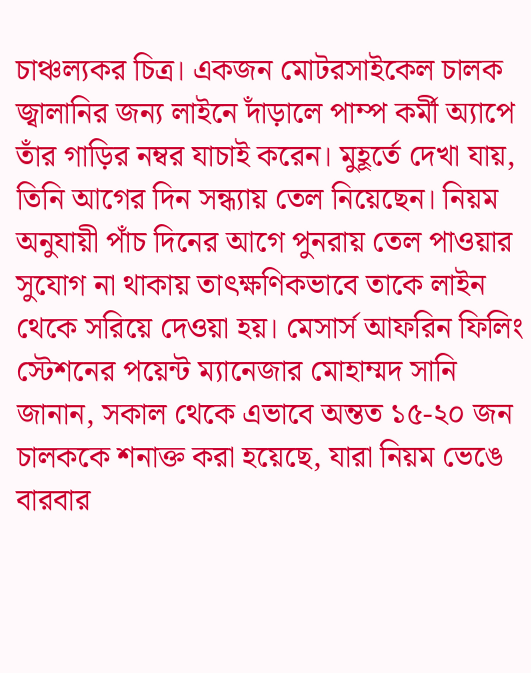চাঞ্চল্যকর চিত্র। একজন মোটরসাইকেল চালক জ্বালানির জন্য লাইনে দাঁড়ালে পাম্প কর্মী অ্যাপে তাঁর গাড়ির নম্বর যাচাই করেন। মুহূর্তে দেখা যায়, তিনি আগের দিন সন্ধ্যায় তেল নিয়েছেন। নিয়ম অনুযায়ী পাঁচ দিনের আগে পুনরায় তেল পাওয়ার সুযোগ না থাকায় তাৎক্ষণিকভাবে তাকে লাইন থেকে সরিয়ে দেওয়া হয়। মেসার্স আফরিন ফিলিং স্টেশনের পয়েন্ট ম্যানেজার মোহাম্মদ সানি জানান, সকাল থেকে এভাবে অন্তত ১৫-২০ জন চালককে শনাক্ত করা হয়েছে, যারা নিয়ম ভেঙে বারবার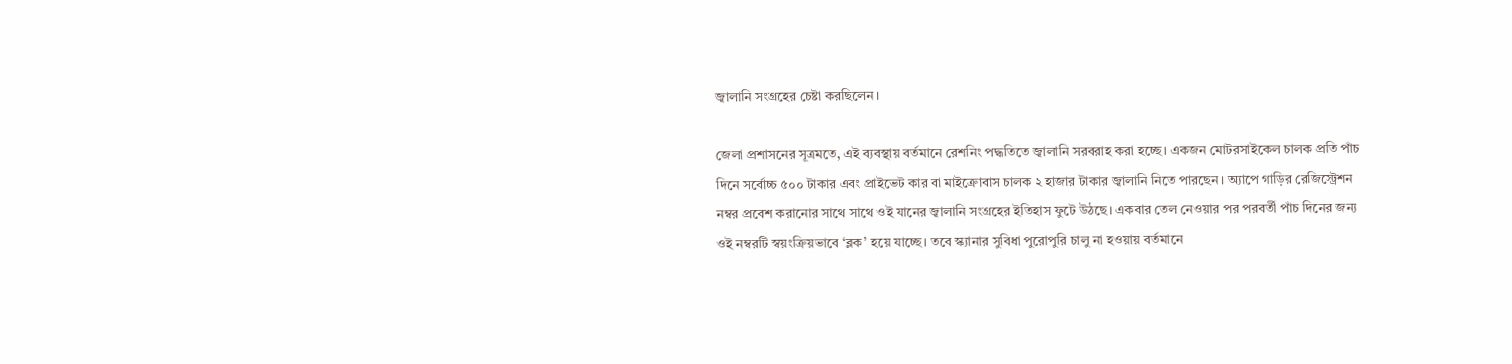জ্বালানি সংগ্রহের চেষ্টা করছিলেন।

জেলা প্রশাসনের সূত্রমতে, এই ব্যবস্থায় বর্তমানে রেশনিং পদ্ধতিতে জ্বালানি সরবরাহ করা হচ্ছে। একজন মোটরসাইকেল চালক প্রতি পাঁচ দিনে সর্বোচ্চ ৫০০ টাকার এবং প্রাইভেট কার বা মাইক্রোবাস চালক ২ হাজার টাকার জ্বালানি নিতে পারছেন। অ্যাপে গাড়ির রেজিস্ট্রেশন নম্বর প্রবেশ করানোর সাথে সাথে ওই যানের জ্বালানি সংগ্রহের ইতিহাস ফুটে উঠছে। একবার তেল নেওয়ার পর পরবর্তী পাঁচ দিনের জন্য ওই নম্বরটি স্বয়ংক্রিয়ভাবে ‘ব্লক’ হয়ে যাচ্ছে। তবে স্ক্যানার সুবিধা পুরোপুরি চালু না হওয়ায় বর্তমানে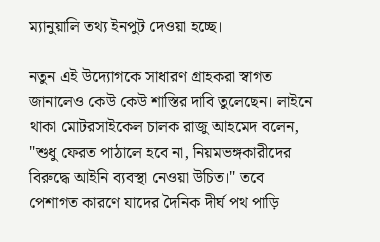ম্যানুয়ালি তথ্য ইনপুট দেওয়া হচ্ছে।

নতুন এই উদ্যোগকে সাধারণ গ্রাহকরা স্বাগত জানালেও কেউ কেউ শাস্তির দাবি তুলেছেন। লাইনে থাকা মোটরসাইকেল চালক রাজু আহমেদ বলেন, "শুধু ফেরত পাঠালে হবে না, নিয়মভঙ্গকারীদের বিরুদ্ধে আইনি ব্যবস্থা নেওয়া উচিত।" তবে পেশাগত কারণে যাদের দৈনিক দীর্ঘ পথ পাড়ি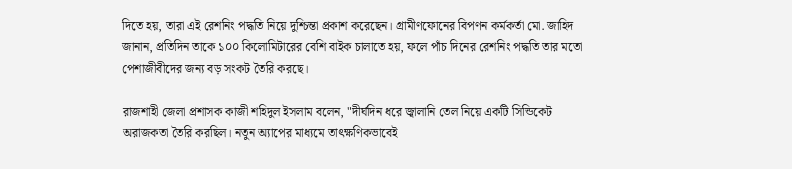দিতে হয়, তারা এই রেশনিং পদ্ধতি নিয়ে দুশ্চিন্তা প্রকাশ করেছেন। গ্রামীণফোনের বিপণন কর্মকর্তা মো. জাহিদ জানান, প্রতিদিন তাকে ১০০ কিলোমিটারের বেশি বাইক চালাতে হয়, ফলে পাঁচ দিনের রেশনিং পদ্ধতি তার মতো পেশাজীবীদের জন্য বড় সংকট তৈরি করছে।

রাজশাহী জেলা প্রশাসক কাজী শহিদুল ইসলাম বলেন, "দীর্ঘদিন ধরে জ্বালানি তেল নিয়ে একটি সিন্ডিকেট অরাজকতা তৈরি করছিল। নতুন অ্যাপের মাধ্যমে তাৎক্ষণিকভাবেই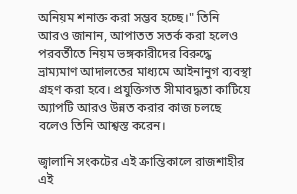অনিয়ম শনাক্ত করা সম্ভব হচ্ছে।" তিনি আরও জানান, আপাতত সতর্ক করা হলেও পরবর্তীতে নিয়ম ভঙ্গকারীদের বিরুদ্ধে ভ্রাম্যমাণ আদালতের মাধ্যমে আইনানুগ ব্যবস্থা গ্রহণ করা হবে। প্রযুক্তিগত সীমাবদ্ধতা কাটিয়ে অ্যাপটি আরও উন্নত করার কাজ চলছে বলেও তিনি আশ্বস্ত করেন।

জ্বালানি সংকটের এই ক্রান্তিকালে রাজশাহীর এই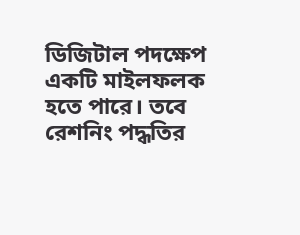ডিজিটাল পদক্ষেপ একটি মাইলফলক হতে পারে। তবে রেশনিং পদ্ধতির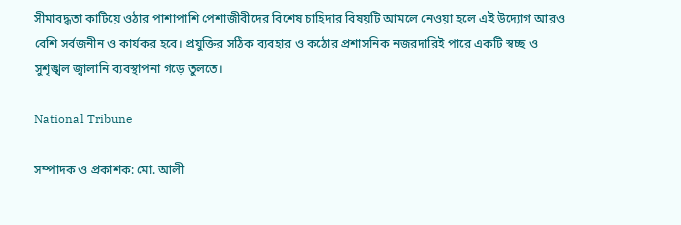সীমাবদ্ধতা কাটিয়ে ওঠার পাশাপাশি পেশাজীবীদের বিশেষ চাহিদার বিষয়টি আমলে নেওয়া হলে এই উদ্যোগ আরও বেশি সর্বজনীন ও কার্যকর হবে। প্রযুক্তির সঠিক ব্যবহার ও কঠোর প্রশাসনিক নজরদারিই পারে একটি স্বচ্ছ ও সুশৃঙ্খল জ্বালানি ব্যবস্থাপনা গড়ে তুলতে।

National Tribune

সম্পাদক ও প্রকাশক: মো. আলী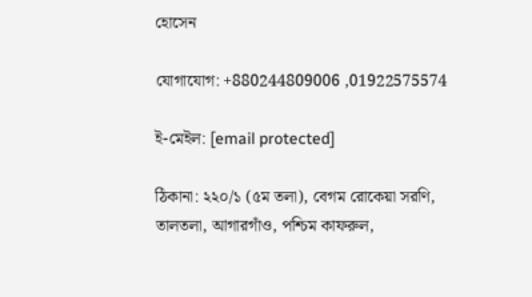হোসেন

যোগাযোগ: +880244809006 ,01922575574

ই-মেইল: [email protected]

ঠিকানা: ২২০/১ (৫ম তলা), বেগম রোকেয়া সরণি, তালতলা, আগারগাঁও, পশ্চিম কাফরুল,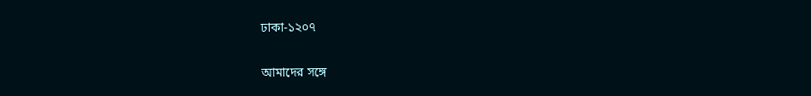ঢাকা-১২০৭

আমাদের সঙ্গে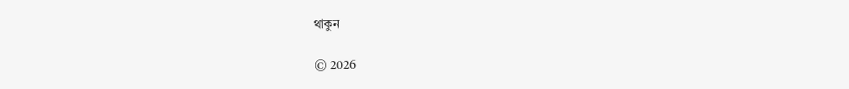থাকুন

© 2026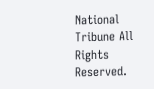National Tribune All Rights Reserved.